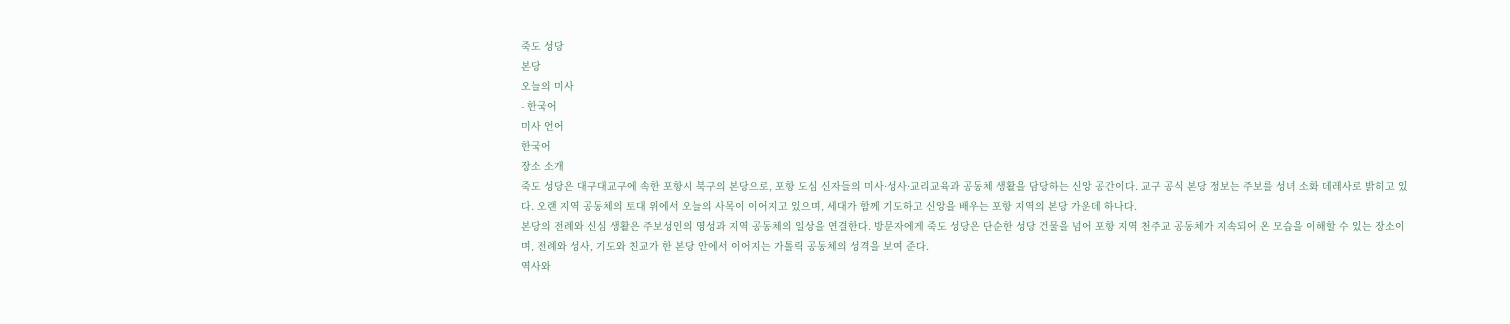죽도 성당
본당
오늘의 미사
- 한국어
미사 언어
한국어
장소 소개
죽도 성당은 대구대교구에 속한 포항시 북구의 본당으로, 포항 도심 신자들의 미사·성사·교리교육과 공동체 생활을 담당하는 신앙 공간이다. 교구 공식 본당 정보는 주보를 성녀 소화 데레사로 밝히고 있다. 오랜 지역 공동체의 토대 위에서 오늘의 사목이 이어지고 있으며, 세대가 함께 기도하고 신앙을 배우는 포항 지역의 본당 가운데 하나다.
본당의 전례와 신심 생활은 주보성인의 영성과 지역 공동체의 일상을 연결한다. 방문자에게 죽도 성당은 단순한 성당 건물을 넘어 포항 지역 천주교 공동체가 지속되어 온 모습을 이해할 수 있는 장소이며, 전례와 성사, 기도와 친교가 한 본당 안에서 이어지는 가톨릭 공동체의 성격을 보여 준다.
역사와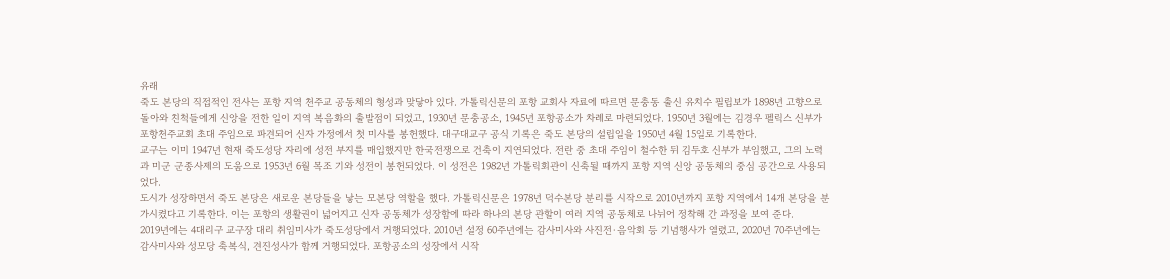유래
죽도 본당의 직접적인 전사는 포항 지역 천주교 공동체의 형성과 맞닿아 있다. 가톨릭신문의 포항 교회사 자료에 따르면 문충동 출신 유치수 필립보가 1898년 고향으로 돌아와 친척들에게 신앙을 전한 일이 지역 복음화의 출발점이 되었고, 1930년 문충공소, 1945년 포항공소가 차례로 마련되었다. 1950년 3월에는 김경우 펠릭스 신부가 포항천주교회 초대 주임으로 파견되어 신자 가정에서 첫 미사를 봉헌했다. 대구대교구 공식 기록은 죽도 본당의 설립일을 1950년 4월 15일로 기록한다.
교구는 이미 1947년 현재 죽도성당 자리에 성전 부지를 매입했지만 한국전쟁으로 건축이 지연되었다. 전란 중 초대 주임이 철수한 뒤 김두호 신부가 부임했고, 그의 노력과 미군 군종사제의 도움으로 1953년 6월 목조 기와 성전이 봉헌되었다. 이 성전은 1982년 가톨릭회관이 신축될 때까지 포항 지역 신앙 공동체의 중심 공간으로 사용되었다.
도시가 성장하면서 죽도 본당은 새로운 본당들을 낳는 모본당 역할을 했다. 가톨릭신문은 1978년 덕수본당 분리를 시작으로 2010년까지 포항 지역에서 14개 본당을 분가시켰다고 기록한다. 이는 포항의 생활권이 넓어지고 신자 공동체가 성장함에 따라 하나의 본당 관할이 여러 지역 공동체로 나뉘어 정착해 간 과정을 보여 준다.
2019년에는 4대리구 교구장 대리 취임미사가 죽도성당에서 거행되었다. 2010년 설정 60주년에는 감사미사와 사진전·음악회 등 기념행사가 열렸고, 2020년 70주년에는 감사미사와 성모당 축복식, 견진성사가 함께 거행되었다. 포항공소의 성장에서 시작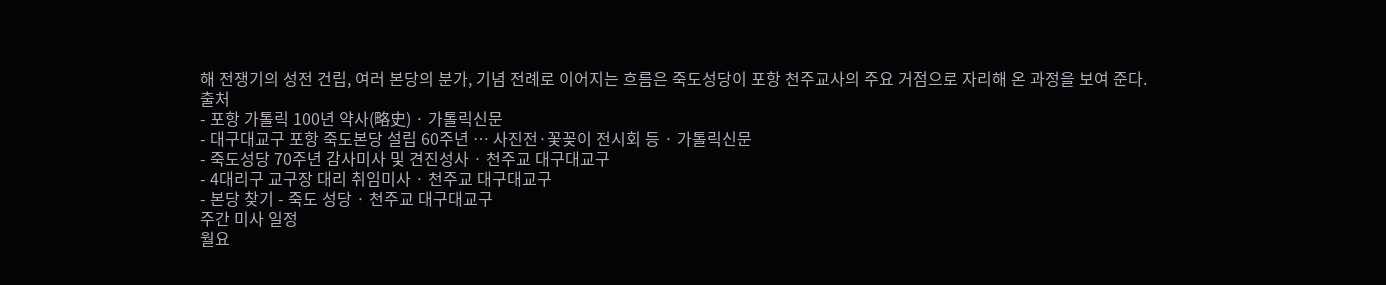해 전쟁기의 성전 건립, 여러 본당의 분가, 기념 전례로 이어지는 흐름은 죽도성당이 포항 천주교사의 주요 거점으로 자리해 온 과정을 보여 준다.
출처
- 포항 가톨릭 100년 약사(略史) · 가톨릭신문
- 대구대교구 포항 죽도본당 설립 60주년 … 사진전·꽃꽂이 전시회 등 · 가톨릭신문
- 죽도성당 70주년 감사미사 및 견진성사 · 천주교 대구대교구
- 4대리구 교구장 대리 취임미사 · 천주교 대구대교구
- 본당 찾기 - 죽도 성당 · 천주교 대구대교구
주간 미사 일정
월요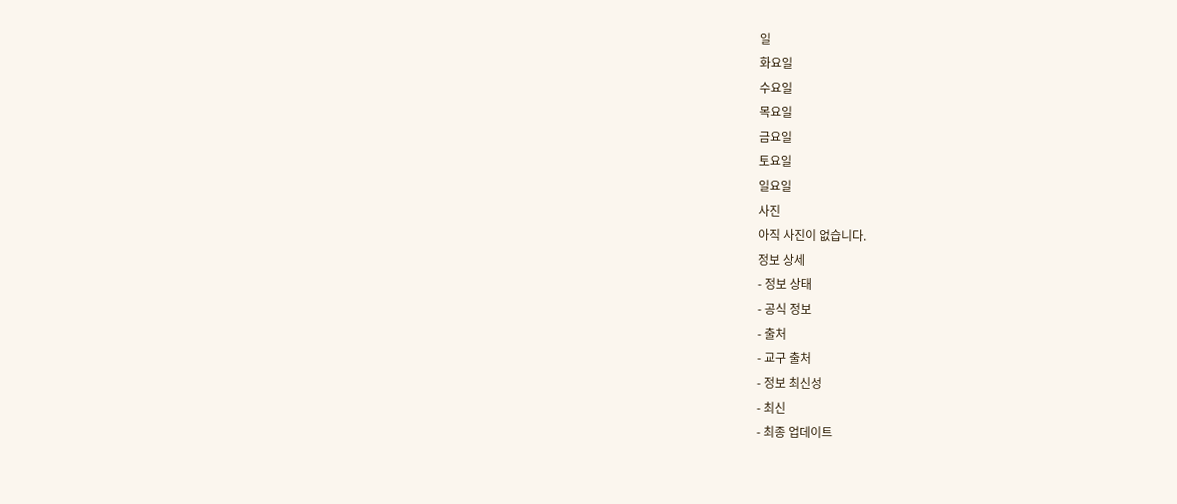일
화요일
수요일
목요일
금요일
토요일
일요일
사진
아직 사진이 없습니다.
정보 상세
- 정보 상태
- 공식 정보
- 출처
- 교구 출처
- 정보 최신성
- 최신
- 최종 업데이트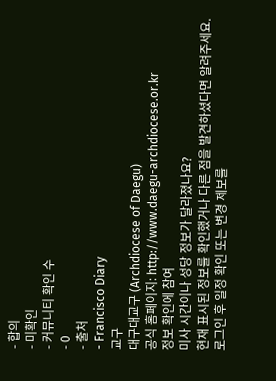- 합의
- 미확인
- 커뮤니티 확인 수
- 0
- 출처
- Francisco Diary
교구
대구대교구 (Archdiocese of Daegu)
공식 홈페이지: http://www.daegu-archdiocese.or.kr
정보 확인에 참여
미사 시간이나 성당 정보가 달라졌나요?
현재 표시된 정보를 확인했거나 다른 점을 발견하셨다면 알려주세요.
로그인 후 일정 확인 또는 변경 제보를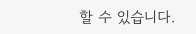할 수 있습니다.